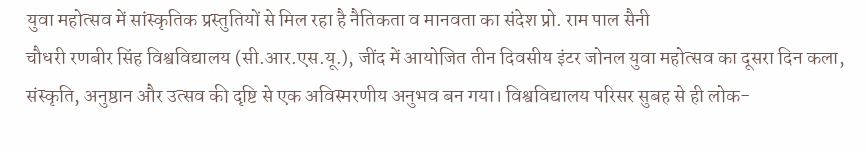युवा महोत्सव में सांस्कृतिक प्रस्तुतियों से मिल रहा है नैतिकता व मानवता का संदेश प्रो. राम पाल सैनी
चौधरी रणबीर सिंह विश्वविद्यालय (सी.आर.एस.यू.), जींद में आयोजित तीन दिवसीय इंटर जोनल युवा महोत्सव का दूसरा दिन कला, संस्कृति, अनुष्ठान और उत्सव की दृष्टि से एक अविस्मरणीय अनुभव बन गया। विश्वविद्यालय परिसर सुबह से ही लोक-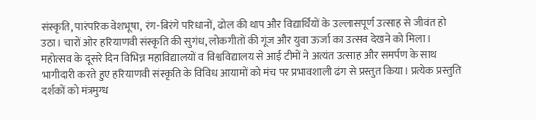संस्कृति, पारंपरिक वेशभूषा, रंग-बिरंगे परिधानों, ढोल की थाप और विद्यार्थियों के उल्लासपूर्ण उत्साह से जीवंत हो उठा। चारों ओर हरियाणवी संस्कृति की सुगंध, लोकगीतों की गूंज और युवा ऊर्जा का उत्सव देखने को मिला।
महोत्सव के दूसरे दिन विभिन्न महाविद्यालयों व विश्वविद्यालय से आई टीमों ने अत्यंत उत्साह और समर्पण के साथ भागीदारी करते हुए हरियाणवी संस्कृति के विविध आयामों को मंच पर प्रभावशाली ढंग से प्रस्तुत किया। प्रत्येक प्रस्तुति दर्शकों को मंत्रमुग्ध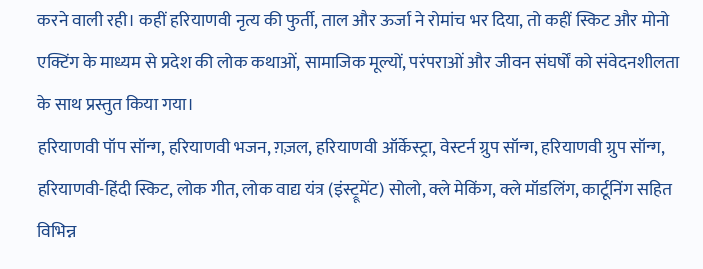करने वाली रही। कहीं हरियाणवी नृत्य की फुर्ती, ताल और ऊर्जा ने रोमांच भर दिया, तो कहीं स्किट और मोनो एक्टिंग के माध्यम से प्रदेश की लोक कथाओं, सामाजिक मूल्यों, परंपराओं और जीवन संघर्षों को संवेदनशीलता के साथ प्रस्तुत किया गया।
हरियाणवी पॉप सॉन्ग, हरियाणवी भजन, ग़ज़ल, हरियाणवी ऑर्केस्ट्रा, वेस्टर्न ग्रुप सॉन्ग, हरियाणवी ग्रुप सॉन्ग, हरियाणवी-हिंदी स्किट, लोक गीत, लोक वाद्य यंत्र (इंस्ट्रूमेंट) सोलो, क्ले मेकिंग, क्ले मॉडलिंग, कार्टूनिंग सहित विभिन्न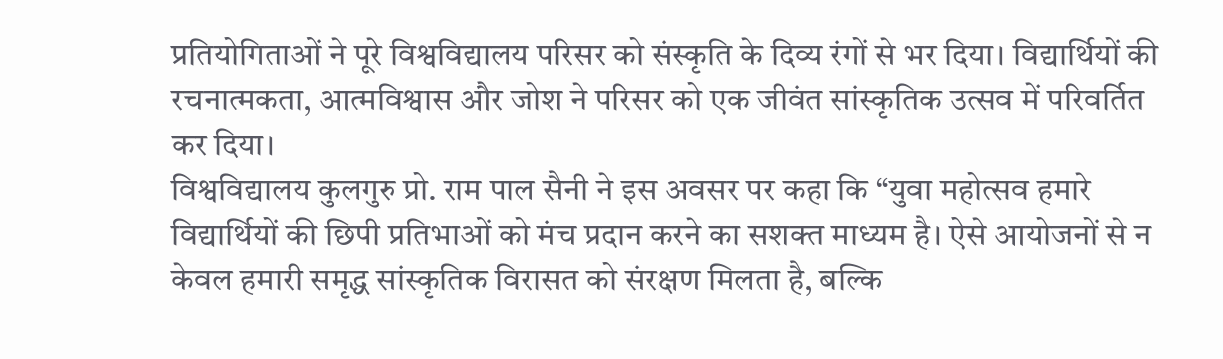प्रतियोगिताओं ने पूरे विश्वविद्यालय परिसर को संस्कृति के दिव्य रंगों से भर दिया। विद्यार्थियों की रचनात्मकता, आत्मविश्वास और जोश ने परिसर को एक जीवंत सांस्कृतिक उत्सव में परिवर्तित कर दिया।
विश्वविद्यालय कुलगुरु प्रो. राम पाल सैनी ने इस अवसर पर कहा कि “युवा महोत्सव हमारे विद्यार्थियों की छिपी प्रतिभाओं को मंच प्रदान करने का सशक्त माध्यम है। ऐसे आयोजनों से न केवल हमारी समृद्ध सांस्कृतिक विरासत को संरक्षण मिलता है, बल्कि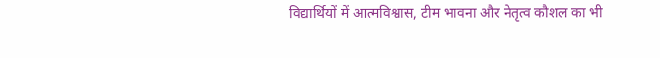विद्यार्थियों में आत्मविश्वास, टीम भावना और नेतृत्व कौशल का भी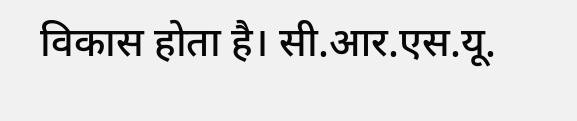विकास होता है। सी.आर.एस.यू.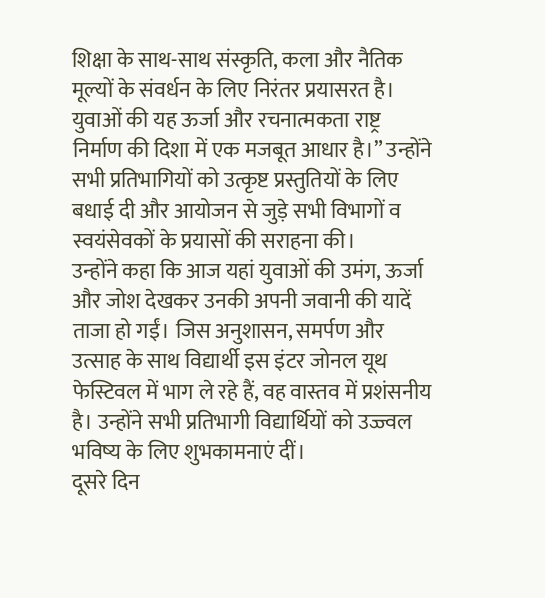शिक्षा के साथ-साथ संस्कृति, कला और नैतिक मूल्यों के संवर्धन के लिए निरंतर प्रयासरत है। युवाओं की यह ऊर्जा और रचनात्मकता राष्ट्र निर्माण की दिशा में एक मजबूत आधार है।” उन्होंने सभी प्रतिभागियों को उत्कृष्ट प्रस्तुतियों के लिए बधाई दी और आयोजन से जुड़े सभी विभागों व स्वयंसेवकों के प्रयासों की सराहना की।
उन्होंने कहा कि आज यहां युवाओं की उमंग, ऊर्जा और जोश देखकर उनकी अपनी जवानी की यादें ताजा हो गईं। जिस अनुशासन, समर्पण और उत्साह के साथ विद्यार्थी इस इंटर जोनल यूथ फेस्टिवल में भाग ले रहे हैं, वह वास्तव में प्रशंसनीय है। उन्होंने सभी प्रतिभागी विद्यार्थियों को उज्ज्वल भविष्य के लिए शुभकामनाएं दीं।
दूसरे दिन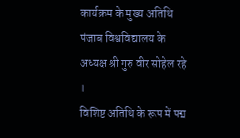कार्यक्रम के मुख्य अतिथि पंजाब विश्वविद्यालय के अध्यक्ष श्री गुरु वीर सोहेल रहे ।
विशिष्ट अतिथि के रूप में पद्म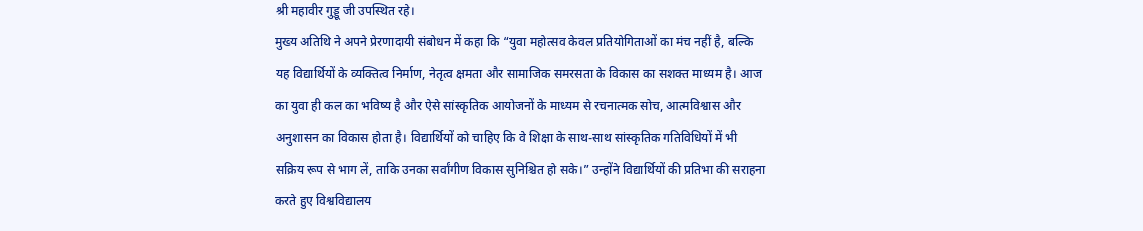श्री महावीर गुड्डू जी उपस्थित रहे।
मुख्य अतिथि ने अपने प्रेरणादायी संबोधन में कहा कि “युवा महोत्सव केवल प्रतियोगिताओं का मंच नहीं है, बल्कि यह विद्यार्थियों के व्यक्तित्व निर्माण, नेतृत्व क्षमता और सामाजिक समरसता के विकास का सशक्त माध्यम है। आज का युवा ही कल का भविष्य है और ऐसे सांस्कृतिक आयोजनों के माध्यम से रचनात्मक सोच, आत्मविश्वास और अनुशासन का विकास होता है। विद्यार्थियों को चाहिए कि वे शिक्षा के साथ-साथ सांस्कृतिक गतिविधियों में भी सक्रिय रूप से भाग लें, ताकि उनका सर्वांगीण विकास सुनिश्चित हो सके।” उन्होंने विद्यार्थियों की प्रतिभा की सराहना करते हुए विश्वविद्यालय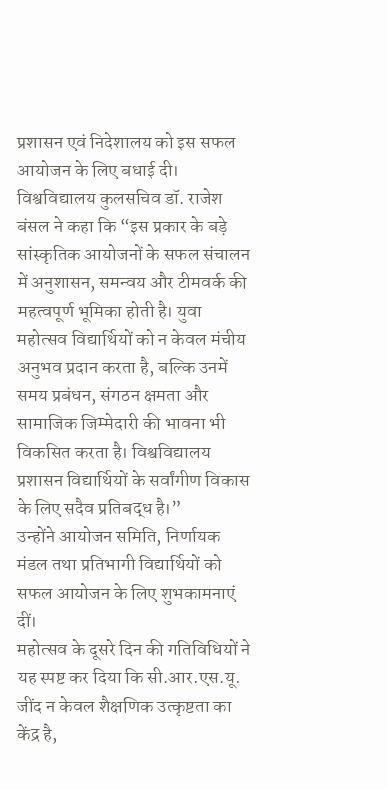प्रशासन एवं निदेशालय को इस सफल आयोजन के लिए बधाई दी।
विश्वविद्यालय कुलसचिव डॉ. राजेश बंसल ने कहा कि “इस प्रकार के बड़े सांस्कृतिक आयोजनों के सफल संचालन में अनुशासन, समन्वय और टीमवर्क की महत्वपूर्ण भूमिका होती है। युवा महोत्सव विद्यार्थियों को न केवल मंचीय अनुभव प्रदान करता है, बल्कि उनमें समय प्रबंधन, संगठन क्षमता और सामाजिक जिम्मेदारी की भावना भी विकसित करता है। विश्वविद्यालय प्रशासन विद्यार्थियों के सर्वांगीण विकास के लिए सदैव प्रतिबद्ध है।”
उन्होंने आयोजन समिति, निर्णायक मंडल तथा प्रतिभागी विद्यार्थियों को सफल आयोजन के लिए शुभकामनाएं दीं।
महोत्सव के दूसरे दिन की गतिविधियों ने यह स्पष्ट कर दिया कि सी.आर.एस.यू. जींद न केवल शैक्षणिक उत्कृष्टता का केंद्र है,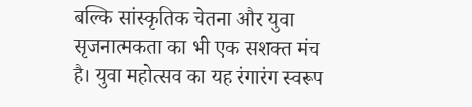बल्कि सांस्कृतिक चेतना और युवा सृजनात्मकता का भी एक सशक्त मंच है। युवा महोत्सव का यह रंगारंग स्वरूप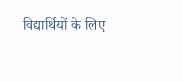विद्यार्थियों के लिए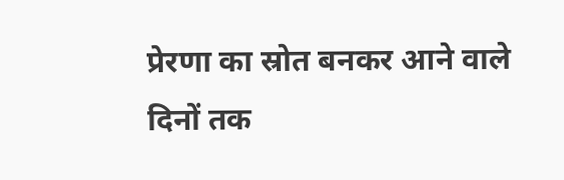प्रेरणा का स्रोत बनकर आने वाले दिनों तक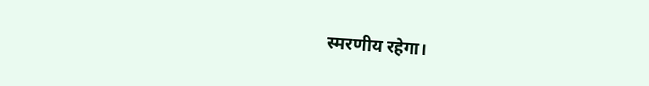स्मरणीय रहेगा।